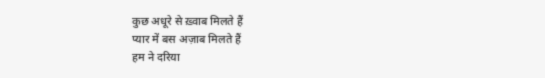कुछ अधूरे से ख़्वाब मिलते हैं
प्यार में बस अज़ाब मिलते हैं
हम ने दरिया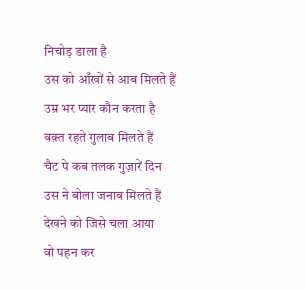निचोड़ डाला है
उस को आँखों से आब मिलते हैं
उम्र भर प्यार कौन करता है
वक़्त रहते गुलाब मिलते हैं
चैट पे कब तलक गुज़ारें दिन
उस ने बोला जनाब मिलते हैं
देखने को जिसे चला आया
वो पहन कर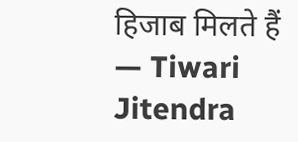हिजाब मिलते हैं
— Tiwari Jitendra